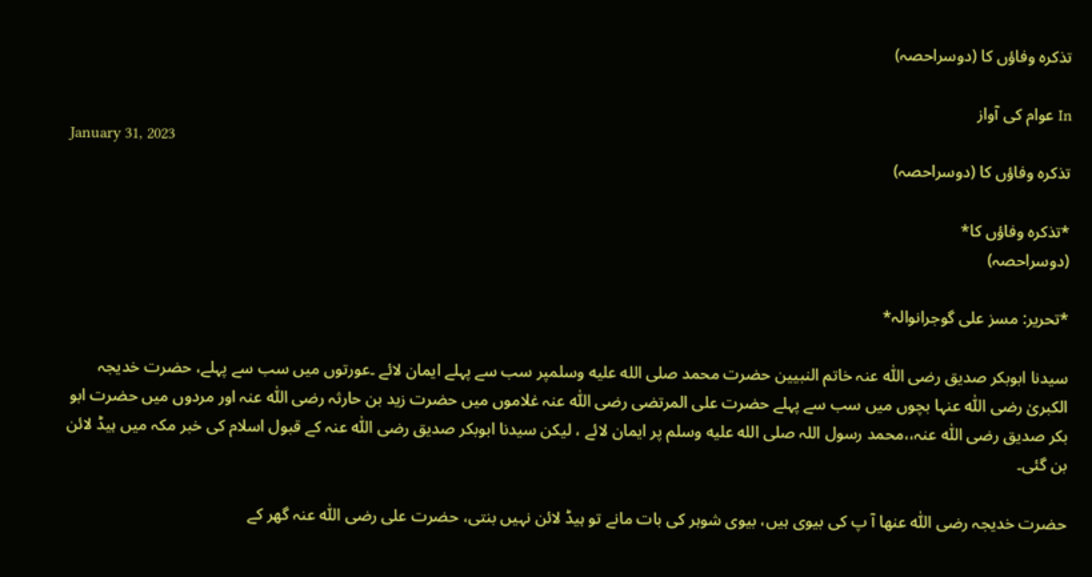تذکرہ وفاؤں کا (دوسراحصہ)

In عوام کی آواز
January 31, 2023
تذکرہ وفاؤں کا (دوسراحصہ)

*تذکرہ وفاؤں کا*
(دوسراحصہ)

*تحریر: مسز علی گوجرانوالہ*

سیدنا ابوبکر صدیق رضی اللّٰہ عنہ خاتم النبیین حضرت محمد صلى الله عليه وسلمپر سب سے پہلے ایمان لائے ۔عورتوں میں سب سے پہلے، حضرت خدیجہ الکبریٰ رضی اللّٰہ عنہا بچوں میں سب سے پہلے حضرت علی المرتضی رضی اللّٰہ عنہ غلاموں میں حضرت زید بن حارثہ رضی اللّٰہ عنہ اور مردوں میں حضرت ابو بکر صدیق رضی اللّٰہ عنہ،،محمد رسول اللہ صلى الله عليه وسلم پر ایمان لائے ، لیکن سیدنا ابوبکر صدیق رضی اللّٰہ عنہ کے قبول اسلام کی خبر مکہ میں ہیڈ لائن بن گئی۔

حضرت خدیجہ رضی اللّٰہ عنها آ پ کی بیوی ہیں، بیوی شوہر کی بات مانے تو ہیڈ لائن نہیں بنتی، حضرت علی رضی اللّٰہ عنہ گھر کے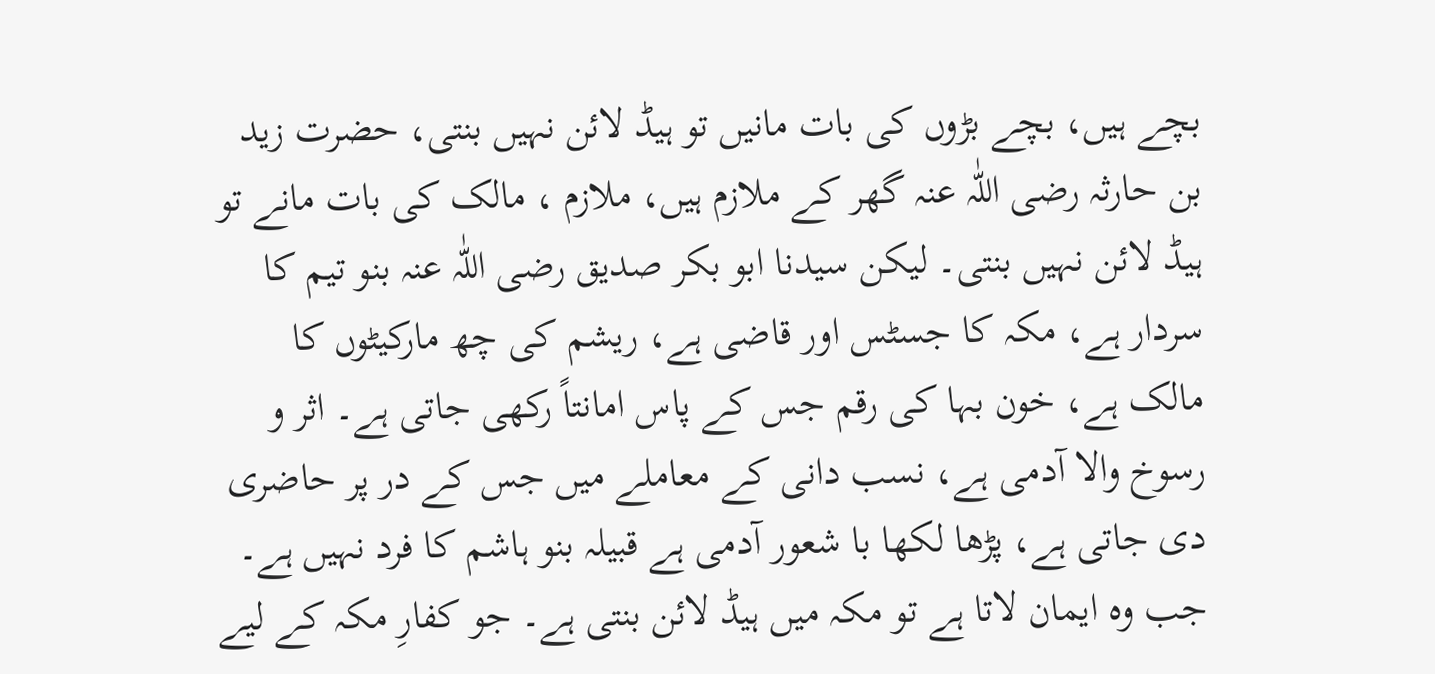بچے ہیں، بچے بڑوں کی بات مانیں تو ہیڈ لائن نہیں بنتی، حضرت زید بن حارثہ رضی اللّٰہ عنہ گھر کے ملازم ہیں، ملازم ، مالک کی بات مانے تو ہیڈ لائن نہیں بنتی۔ لیکن سیدنا ابو بکر صدیق رضی اللّٰہ عنہ بنو تیم کا سردار ہے، مکہ کا جسٹس اور قاضی ہے، ریشم کی چھ مارکیٹوں کا مالک ہے، خون بہا کی رقم جس کے پاس امانتاً رکھی جاتی ہے۔ اثر و رسوخ والا آدمی ہے، نسب دانی کے معاملے میں جس کے در پر حاضری دی جاتی ہے، پڑھا لکھا با شعور آدمی ہے قبیلہ بنو ہاشم کا فرد نہیں ہے۔ جب وہ ایمان لاتا ہے تو مکہ میں ہیڈ لائن بنتی ہے۔ جو کفارِ مکہ کے لیے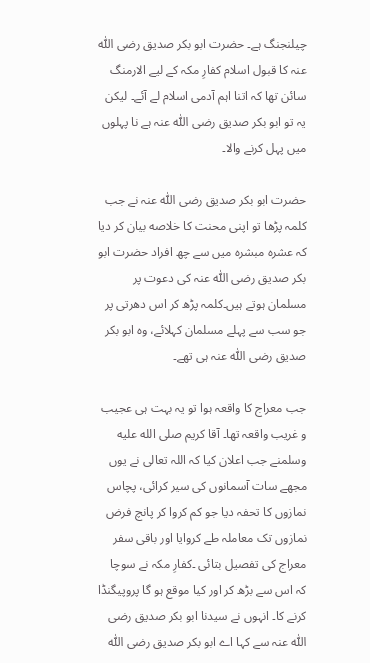چیلنجنگ ہے۔ حضرت ابو بکر صدیق رضی اللّٰہ عنہ کا قبول اسلام کفارِ مکہ کے لیے الارمنگ سائن تھا کہ اتنا اہم آدمی اسلام لے آئے۔ لیکن یہ تو ابو بکر صدیق رضی اللّٰہ عنہ ہے نا پہلوں میں پہل کرنے والا۔

حضرت ابو بکر صدیق رضی اللّٰہ عنہ نے جب کلمہ پڑھا تو اپنی محنت کا خلاصه بیان کر دیا کہ عشرہ مبشرہ میں سے چھ افراد حضرت ابو بکر صدیق رضی اللّٰہ عنہ کی دعوت پر مسلمان ہوتے ہیں۔کلمہ پڑھ کر اس دھرتی پر جو سب سے پہلے مسلمان کہلائے، وہ ابو بکر صدیق رضی اللّٰہ عنہ ہی تھے۔

جب معراج کا واقعہ ہوا تو یہ بہت ہی عجیب و غریب واقعہ تھا۔ آقا کریم صلى الله عليه وسلمنے جب اعلان کیا کہ اللہ تعالی نے یوں مجھے سات آسمانوں کی سیر کرائی، پچاس نمازوں کا تحفہ دیا جو کم کروا کر پانچ فرض نمازوں تک معاملہ طے کروایا اور باقی سفر معراج کی تفصیل بتائی ۔کفارِ مکہ نے سوچا کہ اس سے بڑھ کر اور کیا موقع ہو گا پروپیگنڈا کرنے کا۔ انہوں نے سیدنا ابو بکر صدیق رضی اللّٰہ عنہ سے کہا اے ابو بکر صدیق رضی اللّٰہ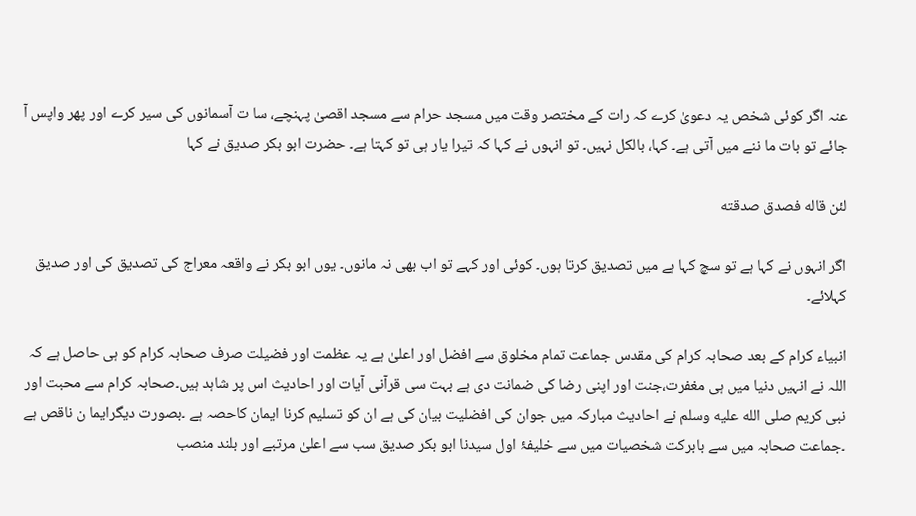عنہ اگر کوئی شخص یہ دعویٰ کرے کہ رات کے مختصر وقت میں مسجد حرام سے مسجد اقصیٰ پہنچے، سا ت آسمانوں کی سیر کرے اور پھر واپس آ جائے تو بات ما ننے میں آتی ہے۔ کہا، بالکل نہیں۔ تو انہوں نے کہا کہ تیرا یار ہی تو کہتا ہے۔ حضرت ابو بکر صدیق نے کہا

لئن قاله فصدق صدقته

اگر انہوں نے کہا ہے تو سچ کہا ہے میں تصدیق کرتا ہوں۔ کوئی اور کہے تو اب بھی نہ مانوں۔ یوں ابو بکر نے واقعہ معراج کی تصدیق کی اور صدیق کہلائے۔

انبیاء کرام کے بعد صحابہ کرام کی مقدس جماعت تمام مخلوق سے افضل اور اعلیٰ ہے یہ عظمت اور فضیلت صرف صحابہ کرام کو ہی حاصل ہے کہ اللہ نے انہیں دنیا میں ہی مغفرت،جنت اور اپنی رضا کی ضمانت دی ہے بہت سی قرآنی آیات اور احادیث اس پر شاہد ہیں۔صحابہ کرام سے محبت اور نبی کریم صلى الله عليه وسلم نے احادیث مبارکہ میں جوان کی افضلیت بیان کی ہے ان کو تسلیم کرنا ایمان کاحصہ ہے ۔بصورت دیگرایما ن ناقص ہے ۔جماعت صحابہ میں سے بابرکت شخصیات میں سے خلیفۂ اول سیدنا ابو بکر صدیق سب سے اعلیٰ مرتبے اور بلند منصب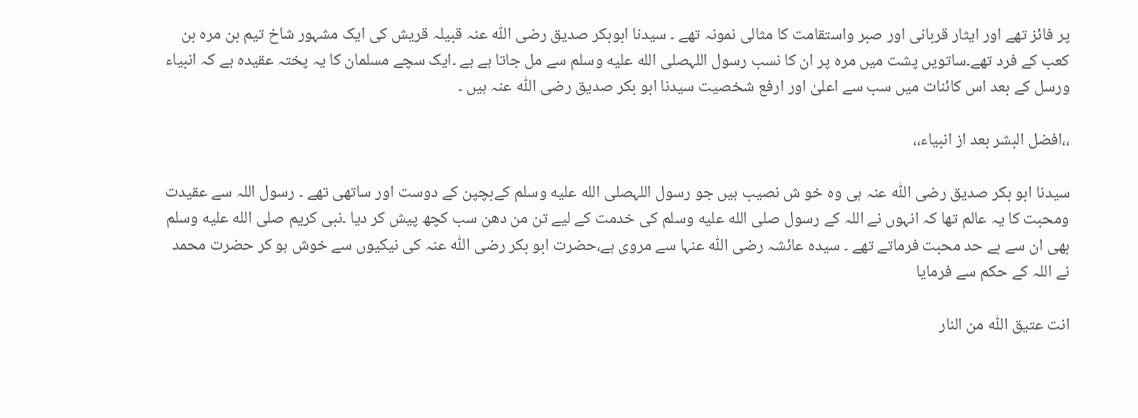پر فائز تھے اور ایثار قربانی اور صبر واستقامت کا مثالی نمونہ تھے ۔ سیدنا ابوبکر صدیق رضی اللّٰہ عنہ قبیلہ قریش کی ایک مشہور شاخ تیم بن مرہ بن کعب کے فرد تھے۔ساتویں پشت میں مرہ پر ان کا نسب رسول اللہصلى الله عليه وسلم سے مل جاتا ہے ہے ۔ایک سچے مسلمان کا یہ پختہ عقیدہ ہے کہ انبیاء ورسل کے بعد اس کائنات میں سب سے اعلیٰ اور ارفع شخصیت سیدنا ابو بکر صدیق رضی اللّٰہ عنہ ہیں ۔

،،افضل البشر بعد از انبیاء،،

سیدنا ابو بکر صدیق رضی اللّٰہ عنہ ہی وہ خو ش نصیب ہیں جو رسول اللہصلى الله عليه وسلم کےبچپن کے دوست اور ساتھی تھے ۔ رسول اللہ سے عقیدت ومحبت کا یہ عالم تھا کہ انہوں نے اللہ کے رسول صلى الله عليه وسلم کی خدمت کے لیے تن من دھن سب کچھ پیش کر دیا ۔نبی کریم صلى الله عليه وسلم بھی ان سے بے حد محبت فرماتے تھے ۔ سیدہ عائشہ رضی اللّٰہ عنہا سے مروی ہے،حضرت ابو بکر رضی اللّٰہ عنہ کی نیکیوں سے خوش ہو کر حضرت محمد نے اللہ کے حکم سے فرمایا

انت عتیق اللّٰہ من النار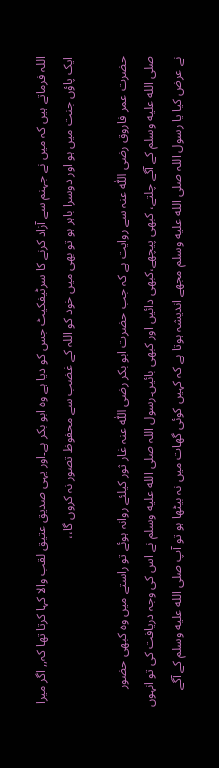اللہ فرماتے ہیں کہ میں نے جہنم سے آزاد کرنے کا سرٹیفکیٹ جس کو دیا ہے وہ ابو بکر ہے۔اور یہی صدیق عتیق لقب والا کہا کرتا تھا کہ,, اگر میرا ایک پاؤں جنت میں ہو اور دوسرا باہر ہو تو بھی میں خود کو اللہ کے غضب سے محفوظ تصور نہ کروں گا،،

حضرت عمر فاروق رضی اللّٰہ عنہ سے روایت ہے کہ جب حضرت ابو بکر رضی اللّٰہ عنہ غار ثور کیلئے روانہ ہوئے تو راستے میں وہ کبھی حضور صلى الله عليه وسلم کے آگے چلتے، کبھی پیچھے،کبھی دائیں اور کبھی بائیں۔رسول اللہ صلى الله عليه وسلم نے اس کی وجہ دریافت کی تو انہوں نے عرض کیا یا رسول اللہ صلى الله عليه وسلم مجھے اندیشہ ہوتا ہے کہ کہیں کوئی گھات میں نہ بیٹھا ہو تو آپ صلى الله عليه وسلم کے آگے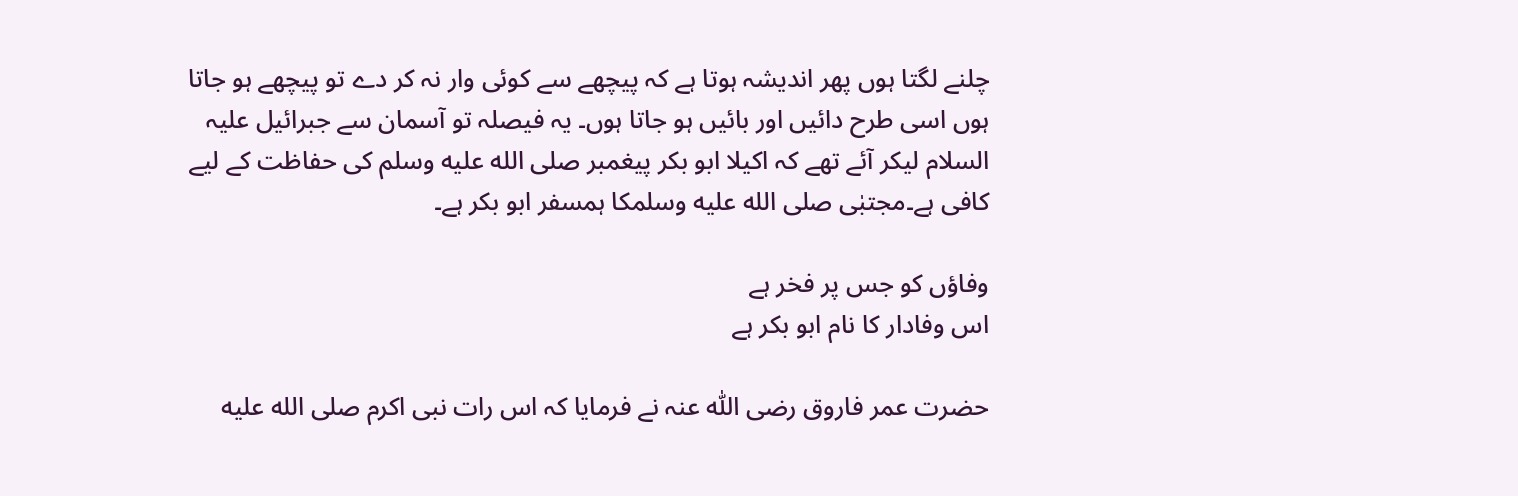چلنے لگتا ہوں پھر اندیشہ ہوتا ہے کہ پیچھے سے کوئی وار نہ کر دے تو پیچھے ہو جاتا ہوں اسی طرح دائیں اور بائیں ہو جاتا ہوں۔ یہ فیصلہ تو آسمان سے جبرائیل علیہ السلام لیکر آئے تھے کہ اکیلا ابو بکر پیغمبر صلى الله عليه وسلم کی حفاظت کے لیے کافی ہے۔مجتبٰی صلى الله عليه وسلمکا ہمسفر ابو بکر ہے۔

وفاؤں کو جس پر فخر ہے
اس وفادار کا نام ابو بکر ہے

حضرت عمر فاروق رضی اللّٰہ عنہ نے فرمایا کہ اس رات نبی اکرم صلى الله عليه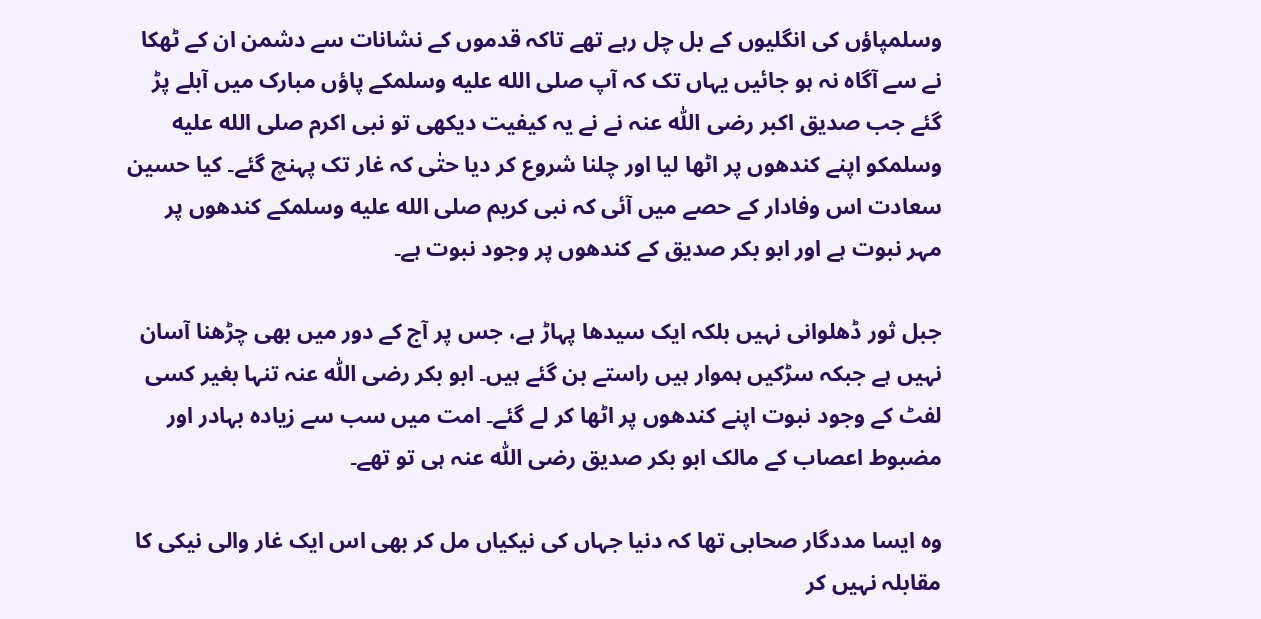وسلمپاؤں کی انگلیوں کے بل چل رہے تھے تاکہ قدموں کے نشانات سے دشمن ان کے ٹھکا نے سے آگاہ نہ ہو جائیں یہاں تک کہ آپ صلى الله عليه وسلمکے پاؤں مبارک میں آبلے پڑ گئے جب صدیق اکبر رضی اللّٰہ عنہ نے نے یہ کیفیت دیکھی تو نبی اکرم صلى الله عليه وسلمکو اپنے کندھوں پر اٹھا لیا اور چلنا شروع کر دیا حتٰی کہ غار تک پہنچ گئے۔ کیا حسین سعادت اس وفادار کے حصے میں آئی کہ نبی کریم صلى الله عليه وسلمکے کندھوں پر مہر نبوت ہے اور ابو بکر صدیق کے کندھوں پر وجود نبوت ہے۔

جبل ثور ڈھلوانی نہیں بلکہ ایک سیدھا پہاڑ ہے، جس پر آج کے دور میں بھی چڑھنا آسان نہیں ہے جبکہ سڑکیں ہموار ہیں راستے بن گئے ہیں۔ ابو بکر رضی اللّٰہ عنہ تنہا بغیر کسی لفٹ کے وجود نبوت اپنے کندھوں پر اٹھا کر لے گئے۔ امت میں سب سے زیادہ بہادر اور مضبوط اعصاب کے مالک ابو بکر صدیق رضی اللّٰہ عنہ ہی تو تھے۔

وہ ایسا مددگار صحابی تھا کہ دنیا جہاں کی نیکیاں مل کر بھی اس ایک غار والی نیکی کا مقابلہ نہیں کر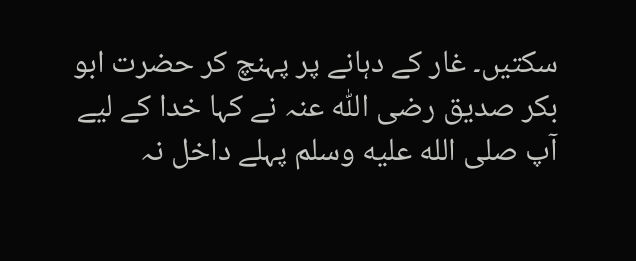سکتیں۔ غار کے دہانے پر پہنچ کر حضرت ابو بکر صدیق رضی اللّٰہ عنہ نے کہا خدا کے لیے آپ صلى الله عليه وسلم پہلے داخل نہ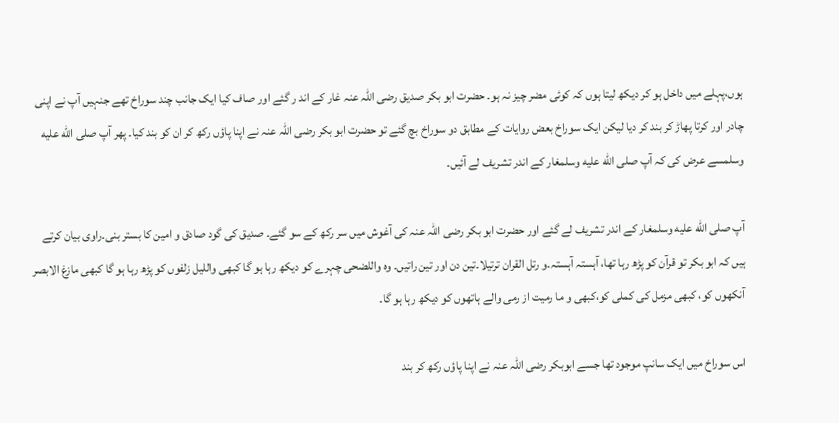ہوں،پہلے میں داخل ہو کر دیکھ لیتا ہوں کہ کوئی مضر چیز نہ ہو۔ حضرت ابو بکر صدیق رضی اللّٰہ عنہ غار کے اند ر گئے اور صاف کیا ایک جانب چند سوراخ تھے جنہیں آپ نے اپنی چادر اور کرتا پھاڑ کر بند کر دیا لیکن ایک سوراخ بعض روایات کے مطابق دو سوراخ بچ گئے تو حضرت ابو بکر رضی اللّٰہ عنہ نے اپنا پاؤں رکھ کر ان کو بند کیا۔ پھر آپ صلى الله عليه وسلمسے عرض کی کہ آپ صلى الله عليه وسلمغار کے اندر تشریف لے آئیں۔

آپ صلى الله عليه وسلمغار کے اندر تشریف لے گئے اور حضرت ابو بکر رضی اللّٰہ عنہ کی آغوش میں سر رکھ کے سو گئے۔ صدیق کی گود صادق و امین کا بستر بنی۔راوی بیان کرتے ہیں کہ ابو بکر تو قرآن کو پڑھ رہا تھا، آہستہ آہستہ۔و رتل القران ترتیلا۔تین دن اور تین راتیں۔ وہ واللضحی چہرے کو دیکھ رہا ہو گا کبھی واللیل زلفوں کو پڑھ رہا ہو گا کبھی مازغ الابصر آنکھوں کو، کبھی مزمل کی کملی کو،کبھی و ما رمیت از رمی والے ہاتھوں کو دیکھ رہا ہو گا۔

اس سوراخ میں ایک سانپ موجود تھا جسے ابوبکر رضی اللّٰہ عنہ نے اپنا پاؤں رکھ کر بند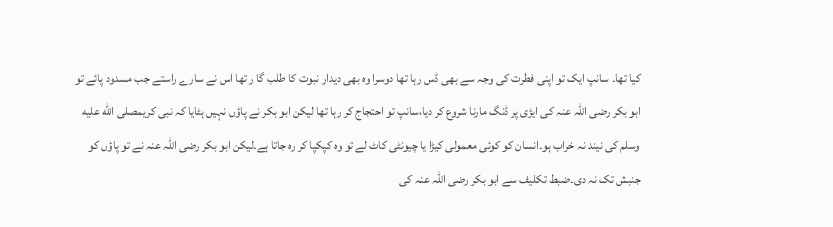کیا تھا۔ سانپ ایک تو اپنی فطرت کی وجہ سے بھی ڈس رہا تھا دوسرا وہ بھی دیدار نبوت کا طلب گا ر تھا اس نے سارے راستے جب مسدود پائے تو ابو بکر رضی اللّٰہ عنہ کی ایڑی پر ڈنگ مارنا شروع کر دیا،سانپ تو احتجاج کر رہا تھا لیکن ابو بکر نے پاؤں نہیں ہٹایا کہ نبی کریمصلى الله عليه وسلم کی نیند نہ خراب ہو۔انسان کو کوئی معمولی کیڑا یا چیونٹی کاٹ لے تو وہ کپکپا کر رہ جاتا ہے۔لیکن ابو بکر رضی اللّٰہ عنہ نے تو پاؤں کو جنبش تک نہ دی۔ضبط تکلیف سے ابو بکر رضی اللّٰہ عنہ کی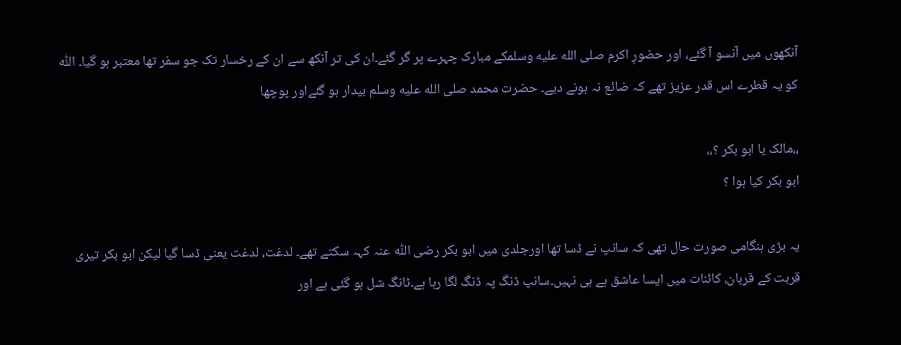آنکھوں میں آنسو آ گئے، اور حضورِ اکرم صلى الله عليه وسلمکے مبارک چہرے پر گر گئے۔ان کی تر آنکھ سے ان کے رخسار تک جو سفر تھا معتبر ہو گیا۔ اللّٰہ کو یہ قطرے اس قدر عزیز تھے کہ ضائع نہ ہونے دیے۔ حضرت محمد صلى الله عليه وسلم بیدار ہو گئےاور پوچھا

،،مالک یا ابو بکر ؟،،
ابو بکر کیا ہوا ؟

یہ بڑی ہنگامی صورت حال تھی کہ سانپ نے ڈسا تھا اورجلدی میں ابو بکر رضی اللّٰہ عنہ کہہ سکتے تھے۔ لدغت، لدغت یعنی ڈسا گیا لیکن ابو بکر تیری قربت کے قربان، کائنات میں ایسا عاشق ہے ہی نہیں۔سانپ ڈنگ پہ ڈنگ لگا رہا ہے۔ٹانگ شل ہو گئی ہے اور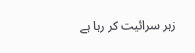زہر سرائیت کر رہا ہے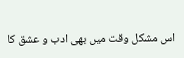اس مشکل وقت میں بھی ادب و عشق کا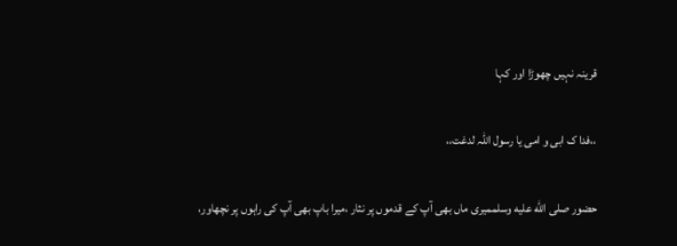قرینہ نہیں چھوڑا اور کہا

،،فدا ک ابی و امی یا رسول اللہ لدغت،،

حضور صلى الله عليه وسلممیری ماں بھی آپ کے قدموں پر نثار ،میرا باپ بھی آپ کی راہوں پر نچھاور،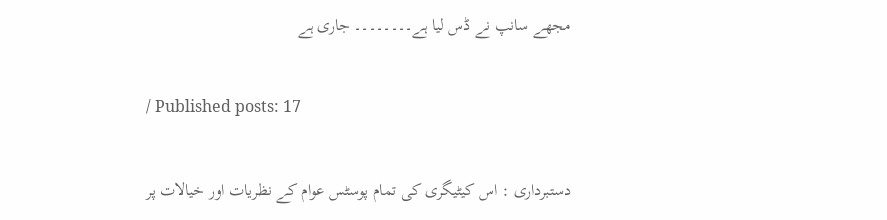مجھے سانپ نے ڈس لیا ہے۔۔۔۔۔۔۔۔ جاری ہے

/ Published posts: 17

دستبرداری : اس کیٹیگری کی تمام پوسٹس عوام کے نظریات اور خیالات پر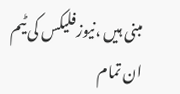مبنی ہیں ،نیوزفلیکس کی ٹیم ان تمام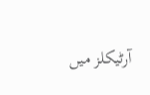آرٹیکلز میں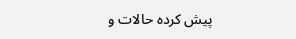پیش کردہ حالات و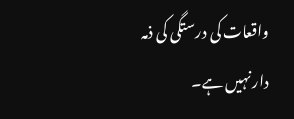واقعات کی درستگی کی ذمہ دار نہیں ہے۔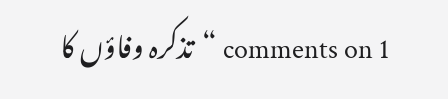1 comments on “تذکرہ وفاؤں کا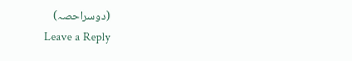(دوسراحصہ)
Leave a Reply